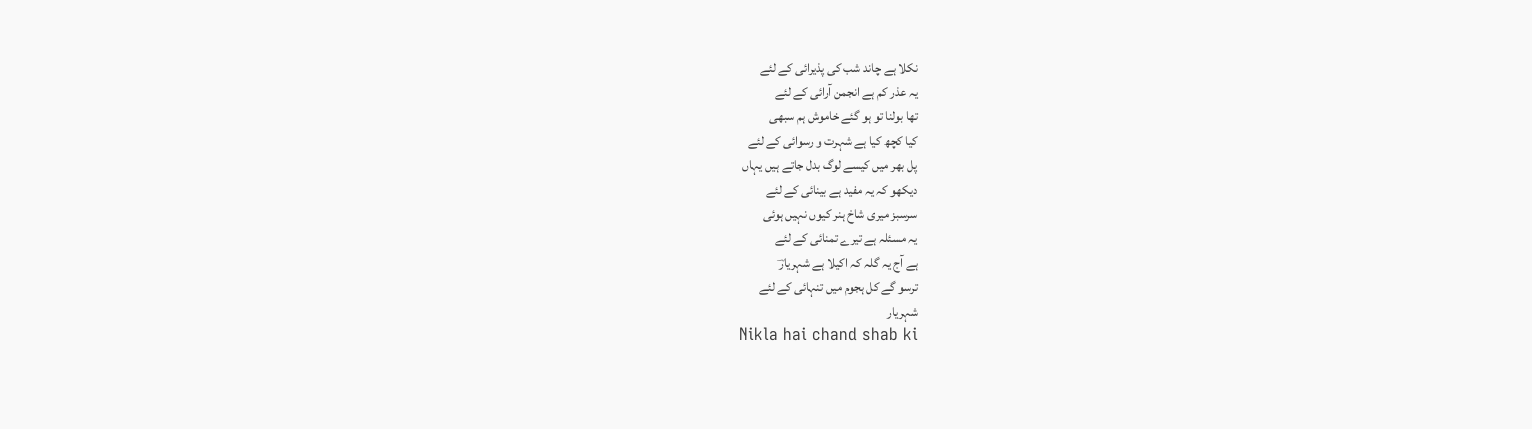نکلا ہے چاند شب کی پذیرائی کے لئے
یہ عذر کم ہے انجمن آرائی کے لئے
تھا بولنا تو ہو گئے خاموش ہم سبھی
کیا کچھ کیا ہے شہرت و رسوائی کے لئے
پل بھر میں کیسے لوگ بدل جاتے ہیں یہاں
دیکھو کہ یہ مفید ہے بینائی کے لئے
سرسبز میری شاخ ہنر کیوں نہیں ہوئی
یہ مسئلہ ہے تیرے تمنائی کے لئے
ہے آج یہ گلہ کہ اکیلا ہے شہریارؔ
ترسو گے کل ہجوم میں تنہائی کے لئے
شہریار
Nikla hai chand shab ki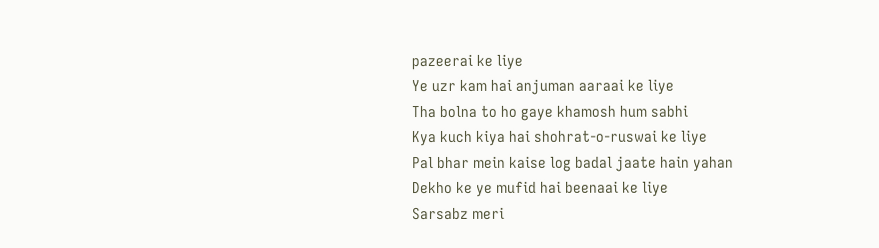pazeerai ke liye
Ye uzr kam hai anjuman aaraai ke liye
Tha bolna to ho gaye khamosh hum sabhi
Kya kuch kiya hai shohrat-o-ruswai ke liye
Pal bhar mein kaise log badal jaate hain yahan
Dekho ke ye mufid hai beenaai ke liye
Sarsabz meri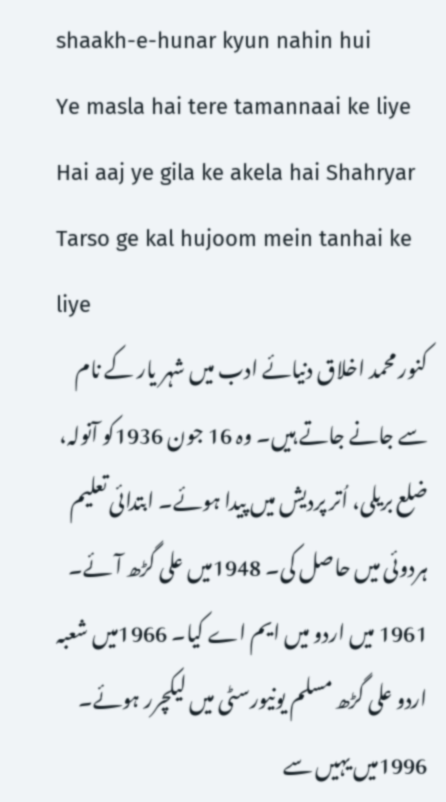shaakh-e-hunar kyun nahin hui
Ye masla hai tere tamannaai ke liye
Hai aaj ye gila ke akela hai Shahryar
Tarso ge kal hujoom mein tanhai ke liye
کنور محمد اخلاق دنیائے ادب میں شہر یار کے نام سے جانے جاتے ہیں۔ وہ 16 جون 1936کو آنولہ، ضلع بریلی، اُتر پردیش میں پیدا ہوئے۔ ابتدائی تعلیم ہردوئی میں حاصل کی۔ 1948میں علی گڑھ آئے۔ 1961 میں اردو میں ایم اے کیا۔ 1966میں شعبہ اردو علی گڑھ مسلم یونیورسٹی میں لیکچرر ہوئے۔ 1996میں یہیں سے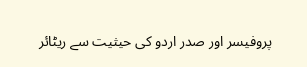پروفیسر اور صدر اردو کی حیثیت سے ریٹائر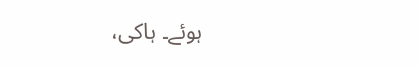ہوئے۔ ہاکی،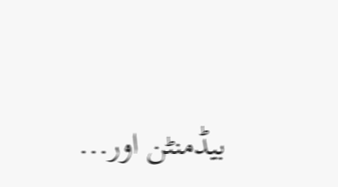بیڈمنٹن اور...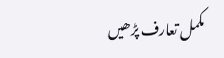مکمل تعارف پڑھیں